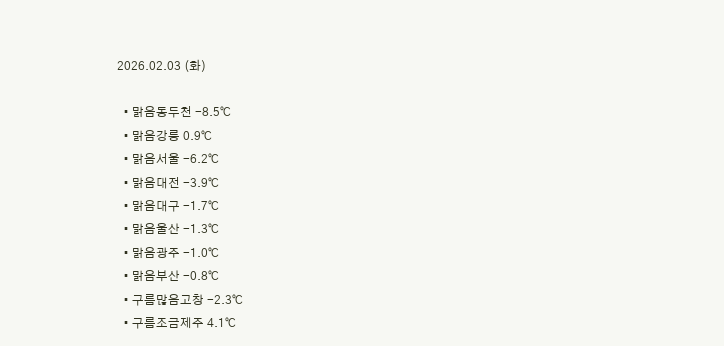2026.02.03 (화)

  • 맑음동두천 -8.5℃
  • 맑음강릉 0.9℃
  • 맑음서울 -6.2℃
  • 맑음대전 -3.9℃
  • 맑음대구 -1.7℃
  • 맑음울산 -1.3℃
  • 맑음광주 -1.0℃
  • 맑음부산 -0.8℃
  • 구름많음고창 -2.3℃
  • 구름조금제주 4.1℃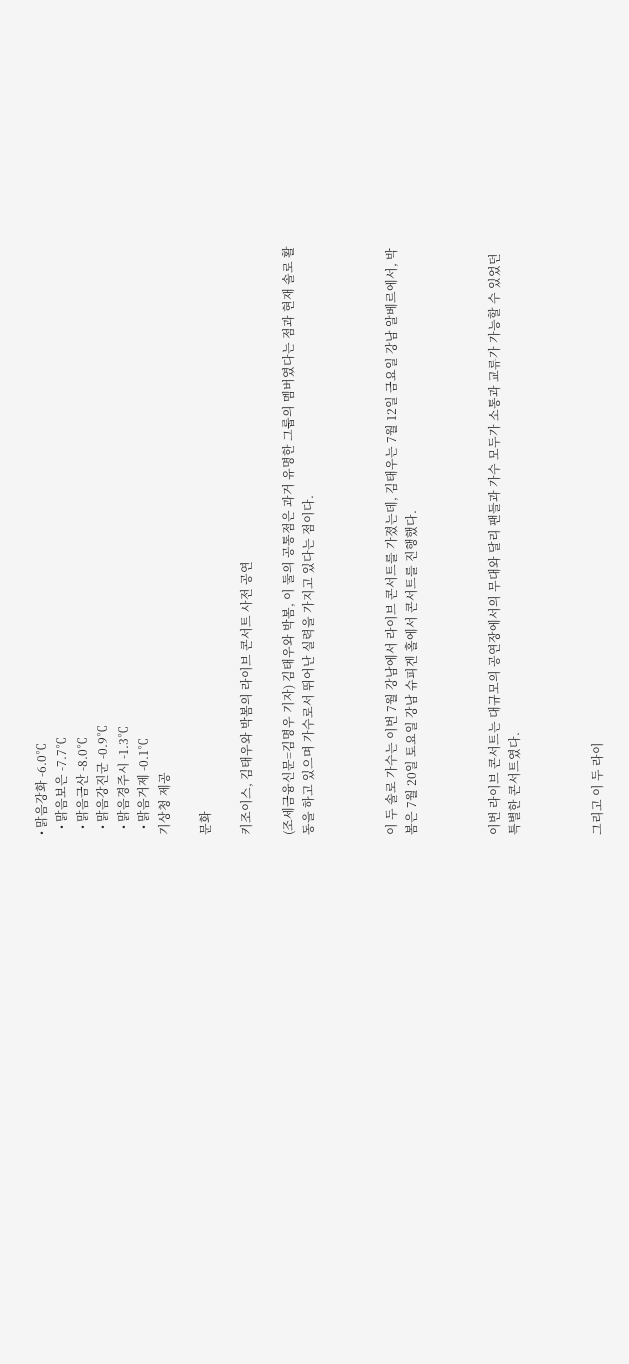• 맑음강화 -6.0℃
  • 맑음보은 -7.7℃
  • 맑음금산 -8.0℃
  • 맑음강진군 -0.9℃
  • 맑음경주시 -1.3℃
  • 맑음거제 -0.1℃
기상청 제공

문화

키조이스, 김태우와 박봄의 라이브 콘서트 사전 공연

(조세금융신문=김명우 기자) 김태우와 박봄, 이 둘의 공통점은 과거 유명한 그룹의 멤버였다는 점과 현재 솔로 활동을 하고 있으며 가수로서 뛰어난 실력을 가지고 있다는 점이다.



이 두 솔로 가수는 이번 7월 강남에서 라이브 콘서트를 가졌는데, 김태우는 7월 12일 금요일 강남 알베르에서, 박봄은 7월 20일 토요일 강남 슈피겐 홀에서 콘서트를 진행했다.



이번 라이브 콘서트는 대규모의 공연장에서의 무대와 달리 팬들과 가수 모두가 소통과 교류가 가능할 수 있었던 특별한 콘서트였다.



그리고 이 두 라이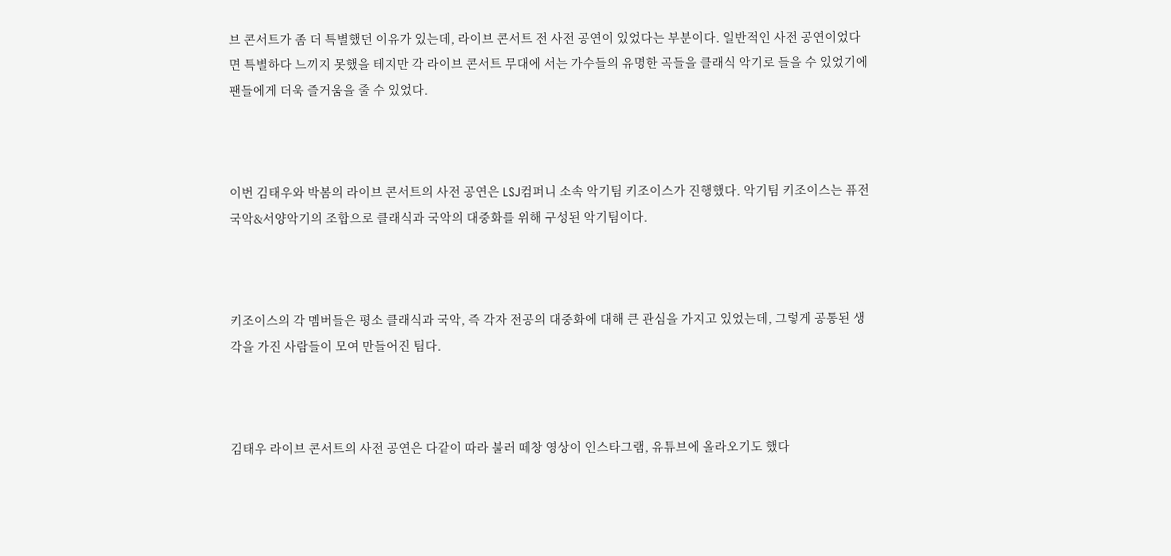브 콘서트가 좀 더 특별했던 이유가 있는데, 라이브 콘서트 전 사전 공연이 있었다는 부분이다. 일반적인 사전 공연이었다면 특별하다 느끼지 못했을 테지만 각 라이브 콘서트 무대에 서는 가수들의 유명한 곡들을 클래식 악기로 들을 수 있었기에 팬들에게 더욱 즐거움을 줄 수 있었다.



이번 김태우와 박봄의 라이브 콘서트의 사전 공연은 LSJ컴퍼니 소속 악기팀 키조이스가 진행했다. 악기팀 키조이스는 퓨전 국악&서양악기의 조합으로 클래식과 국악의 대중화를 위해 구성된 악기팀이다.



키조이스의 각 멤버들은 평소 클래식과 국악, 즉 각자 전공의 대중화에 대해 큰 관심을 가지고 있었는데, 그렇게 공통된 생각을 가진 사람들이 모여 만들어진 팀다.



김태우 라이브 콘서트의 사전 공연은 다같이 따라 불러 떼창 영상이 인스타그램, 유튜브에 올라오기도 했다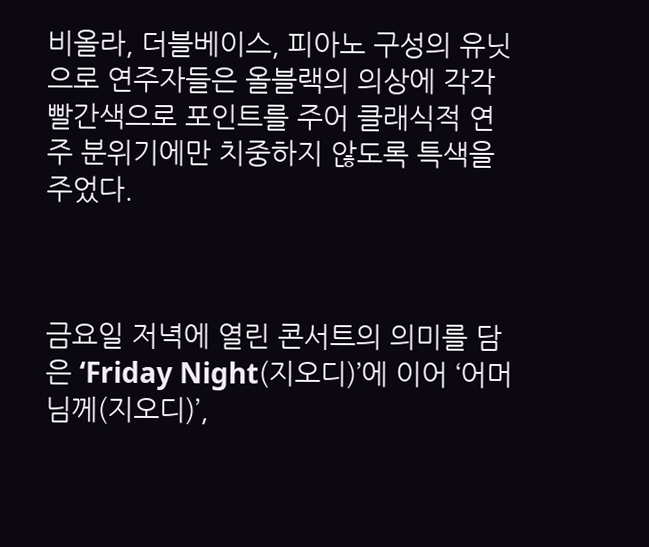비올라, 더블베이스, 피아노 구성의 유닛으로 연주자들은 올블랙의 의상에 각각 빨간색으로 포인트를 주어 클래식적 연주 분위기에만 치중하지 않도록 특색을 주었다.



금요일 저녁에 열린 콘서트의 의미를 담은 ‘Friday Night(지오디)’에 이어 ‘어머님께(지오디)’,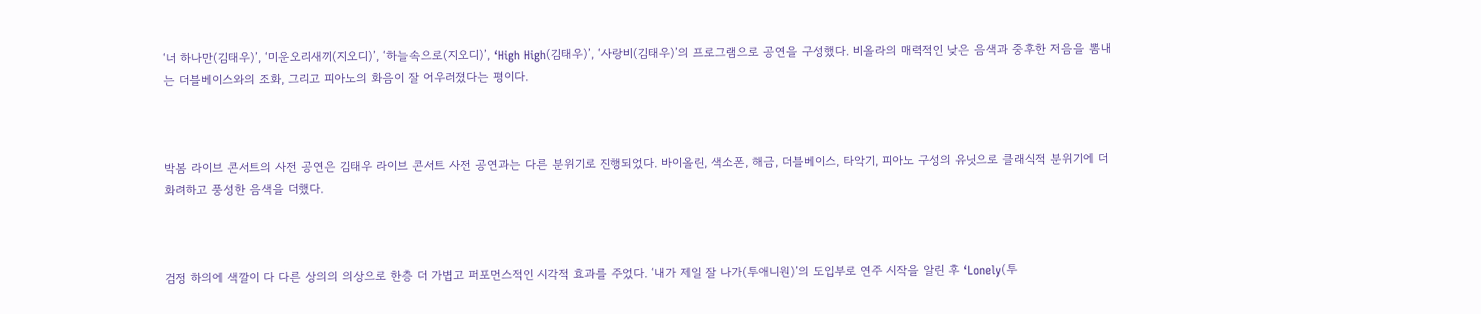‘너 하나만(김태우)’, ‘미운오리새끼(지오디)’, ‘하늘속으로(지오디)’, ‘High High(김태우)’, ‘사랑비(김태우)’의 프로그램으로 공연을 구성했다. 비올라의 매력적인 낮은 음색과 중후한 저음을 뽐내는 더블베이스와의 조화, 그리고 피아노의 화음이 잘 어우러졌다는 평이다.



박봄 라이브 콘서트의 사전 공연은 김태우 라이브 콘서트 사전 공연과는 다른 분위기로 진행되었다. 바이올린, 색소폰, 해금, 더블베이스, 타악기, 피아노 구성의 유닛으로 클래식적 분위기에 더 화려하고 풍성한 음색을 더했다.



검정 하의에 색깔이 다 다른 상의의 의상으로 한층 더 가볍고 퍼포먼스적인 시각적 효과를 주었다. ‘내가 제일 잘 나가(투애니원)’의 도입부로 연주 시작을 알린 후 ‘Lonely(투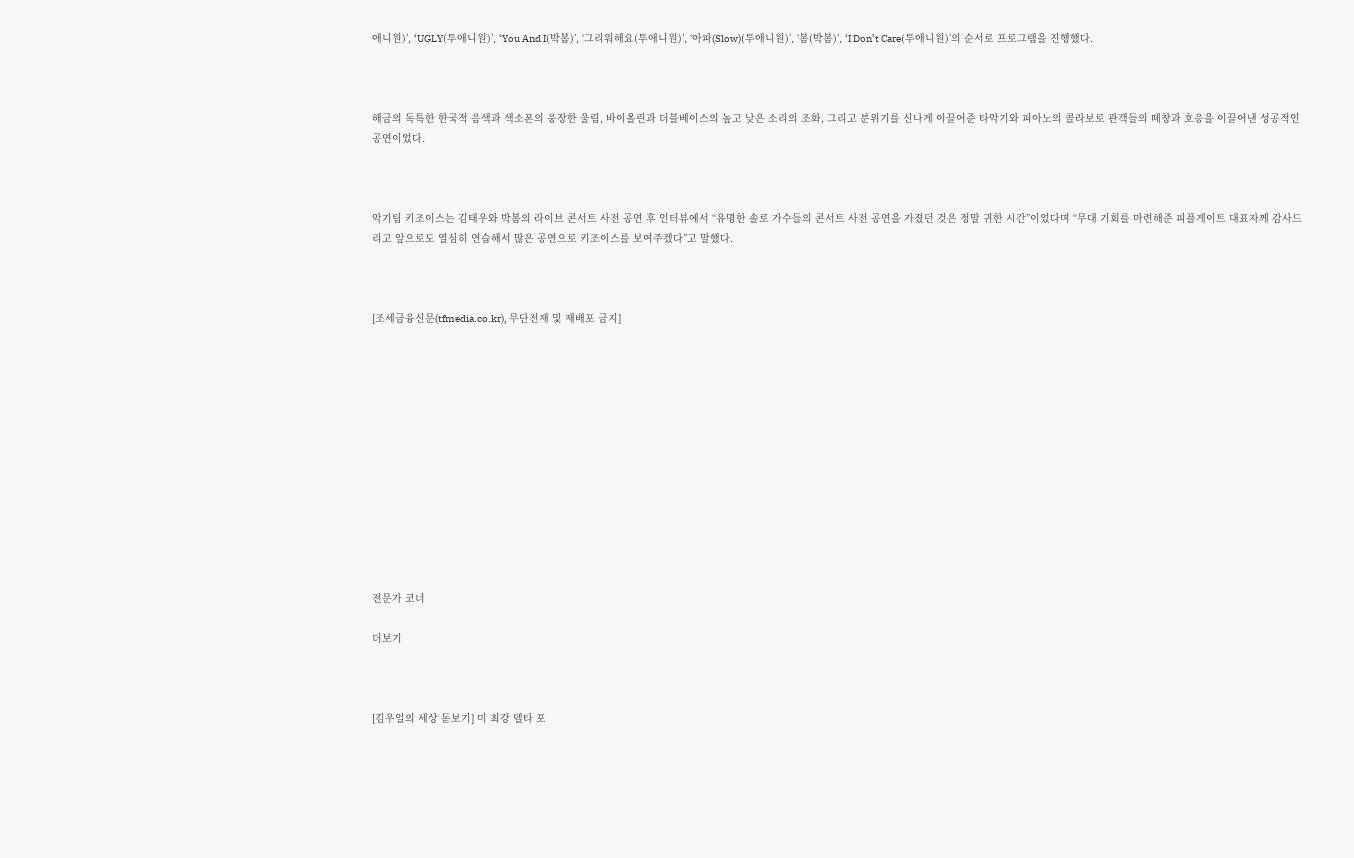애니원)’, ‘UGLY(투애니원)’, ‘You And I(박봄)’, ‘그리워해요(투애니원)’, ‘아파(Slow)(투애니원)’, ‘봄(박봄)’, ‘I Don’t Care(투애니원)’의 순서로 프로그램을 진행했다.



해금의 독특한 한국적 음색과 색소폰의 웅장한 울림, 바이올린과 더블베이스의 높고 낮은 소리의 조화, 그리고 분위기를 신나게 이끌어준 타악기와 피아노의 콜라보로 관객들의 떼창과 호응을 이끌어낸 성공적인 공연이었다.



악기팀 키조이스는 김태우와 박봄의 라이브 콘서트 사전 공연 후 인터뷰에서 “유명한 솔로 가수들의 콘서트 사전 공연을 가졌던 것은 정말 귀한 시간”이었다며 “무대 기회를 마련해준 피플게이트 대표자께 감사드리고 앞으로도 열심히 연습해서 많은 공연으로 키조이스를 보여주겠다”고 말했다.



[조세금융신문(tfmedia.co.kr), 무단전재 및 재배포 금지]













전문가 코너

더보기



[김우일의 세상 돋보기] 미 최강 델타 포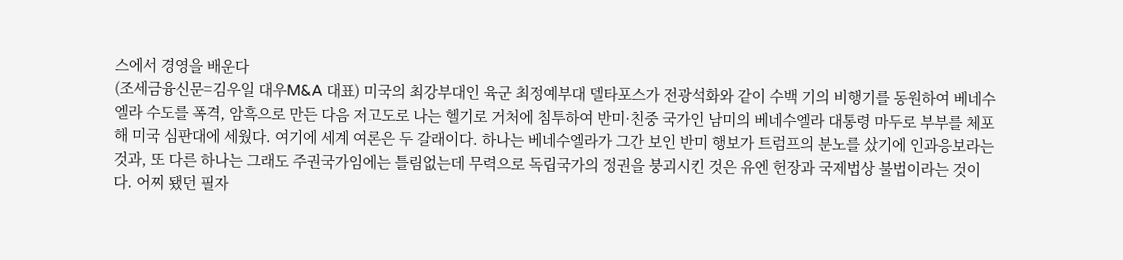스에서 경영을 배운다
(조세금융신문=김우일 대우M&A 대표) 미국의 최강부대인 육군 최정예부대 델타포스가 전광석화와 같이 수백 기의 비행기를 동원하여 베네수엘라 수도를 폭격, 암흑으로 만든 다음 저고도로 나는 헬기로 거처에 침투하여 반미·친중 국가인 남미의 베네수엘라 대통령 마두로 부부를 체포해 미국 심판대에 세웠다. 여기에 세계 여론은 두 갈래이다. 하나는 베네수엘라가 그간 보인 반미 행보가 트럼프의 분노를 샀기에 인과응보라는 것과, 또 다른 하나는 그래도 주권국가임에는 틀림없는데 무력으로 독립국가의 정권을 붕괴시킨 것은 유엔 헌장과 국제법상 불법이라는 것이다. 어찌 됐던 필자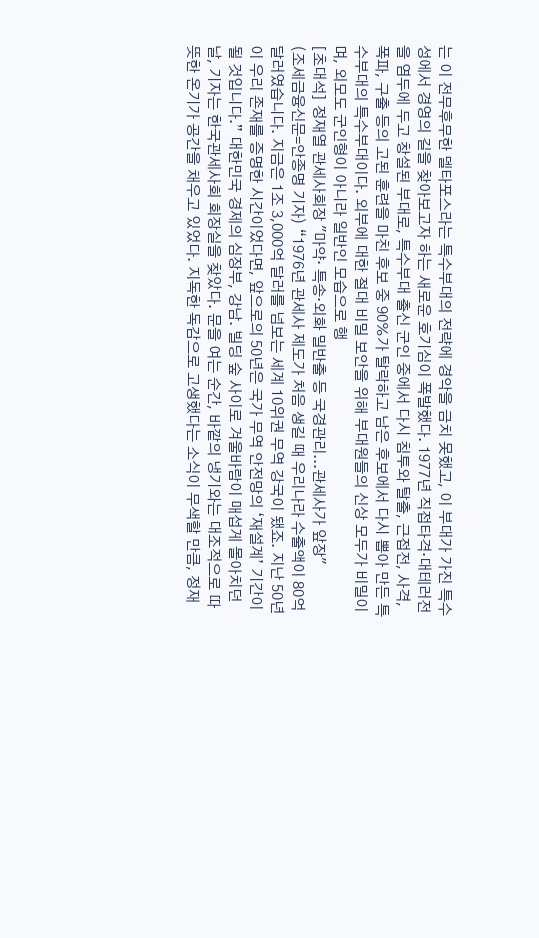는 이 전무후무한 델타포스라는 특수부대의 전략에 경악을 금치 못했고, 이 부대가 가진 특수성에서 경영의 길을 찾아보고자 하는 새로운 호기심이 폭발했다. 1977년 직접타격·대테러전을 염두에 두고 창설된 부대로, 특수부대 출신 군인 중에서 다시 침투와 탈출, 근접전, 사격, 폭파, 구출 등의 고된 훈련을 마친 후보 중 90%가 탈락하고 남은 후보에서 다시 뽑아 만든 특수부대의 특수부대이다. 외부에 대한 절대 비밀 보안을 위해 부대원들의 신상 모두가 비밀이며, 외모도 군인형이 아니라 일반인 모습으로 행
[초대석] 정재열 관세사회장 "마약· 특송·외화 밀반출 등 국경관리...관세사가 앞장"
(조세금융신문=안종명 기자) “1976년 관세사 제도가 처음 생길 때 우리나라 수출액이 80억 달러였습니다. 지금은 1조 3,000억 달러를 넘보는 세계 10위권 무역 강국이 됐죠. 지난 50년이 우리 존재를 증명한 시간이었다면, 앞으로의 50년은 국가 무역 안전망의 ‘재설계’ 기간이 될 것입니다.” 대한민국 경제의 심장부, 강남. 빌딩 숲 사이로 겨울바람이 매섭게 몰아치던 날, 기자는 한국관세사회 회장실을 찾았다. 문을 여는 순간, 바깥의 냉기와는 대조적으로 따뜻한 온기가 공간을 채우고 있었다. 지독한 독감으로 고생했다는 소식이 무색할 만큼, 정재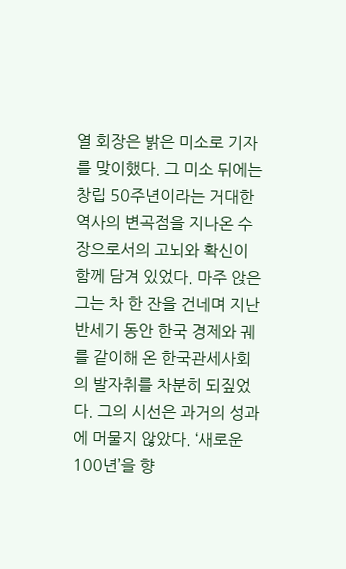열 회장은 밝은 미소로 기자를 맞이했다. 그 미소 뒤에는 창립 50주년이라는 거대한 역사의 변곡점을 지나온 수장으로서의 고뇌와 확신이 함께 담겨 있었다. 마주 앉은 그는 차 한 잔을 건네며 지난 반세기 동안 한국 경제와 궤를 같이해 온 한국관세사회의 발자취를 차분히 되짚었다. 그의 시선은 과거의 성과에 머물지 않았다. ‘새로운 100년’을 향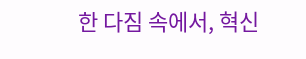한 다짐 속에서, 혁신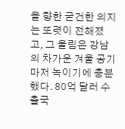을 향한 굳건한 의지는 또렷이 전해졌고, 그 울림은 강남의 차가운 겨울 공기마저 녹이기에 충분했다. 80억 달러 수출국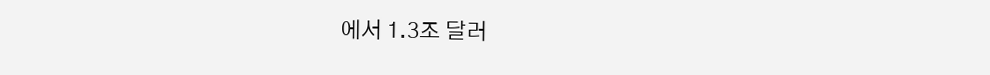에서 1.3조 달러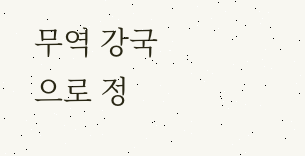무역 강국으로 정